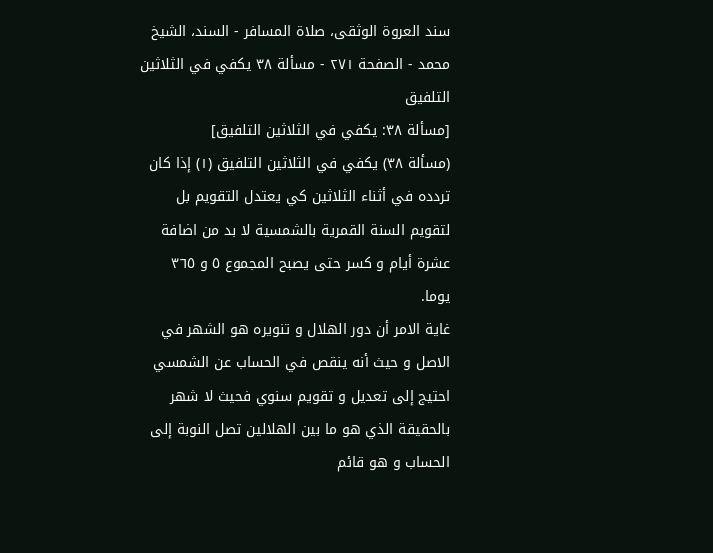سند العروة الوثقى، صلاة المسافر - السند، الشيخ محمد - الصفحة ٢٧١ - مسألة ٣٨ يكفي في الثلاثين التلفيق
[مسألة ٣٨: يكفي في الثلاثين التلفيق]
(مسألة ٣٨) يكفي في الثلاثين التلفيق (١) إذا كان تردده في أثناء الثلاثين كي يعتدل التقويم بل لتقويم السنة القمرية بالشمسية لا بد من اضافة عشرة أيام و كسر حتى يصبح المجموع ٥ و ٣٦٥ يوما.
غاية الامر أن دور الهلال و تنويره هو الشهر في الاصل و حيث أنه ينقص في الحساب عن الشمسي احتيج إلى تعديل و تقويم سنوي فحيث لا شهر بالحقيقة الذي هو ما بين الهلالين تصل النوبة إلى الحساب و هو قائم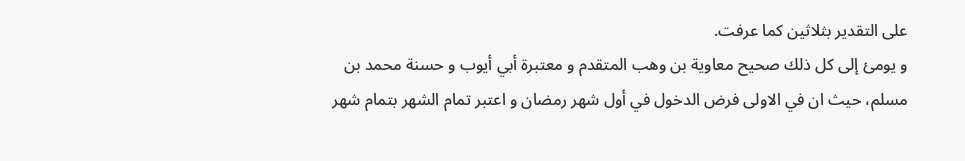على التقدير بثلاثين كما عرفت.
و يومئ إلى كل ذلك صحيح معاوية بن وهب المتقدم و معتبرة أبي أيوب و حسنة محمد بن مسلم، حيث ان في الاولى فرض الدخول في أول شهر رمضان و اعتبر تمام الشهر بتمام شهر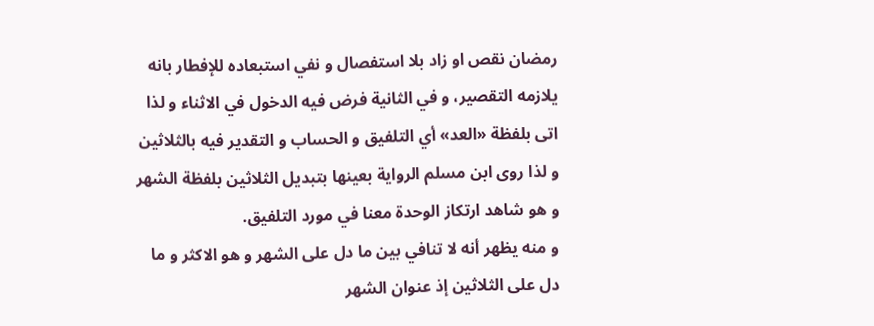رمضان نقص او زاد بلا استفصال و نفي استبعاده للإفطار بانه يلازمه التقصير، و في الثانية فرض فيه الدخول في الاثناء و لذا اتى بلفظة «العد» أي التلفيق و الحساب و التقدير فيه بالثلاثين و لذا روى ابن مسلم الرواية بعينها بتبديل الثلاثين بلفظة الشهر و هو شاهد ارتكاز الوحدة معنا في مورد التلفيق.
و منه يظهر أنه لا تنافي بين ما دل على الشهر و هو الاكثر و ما دل على الثلاثين إذ عنوان الشهر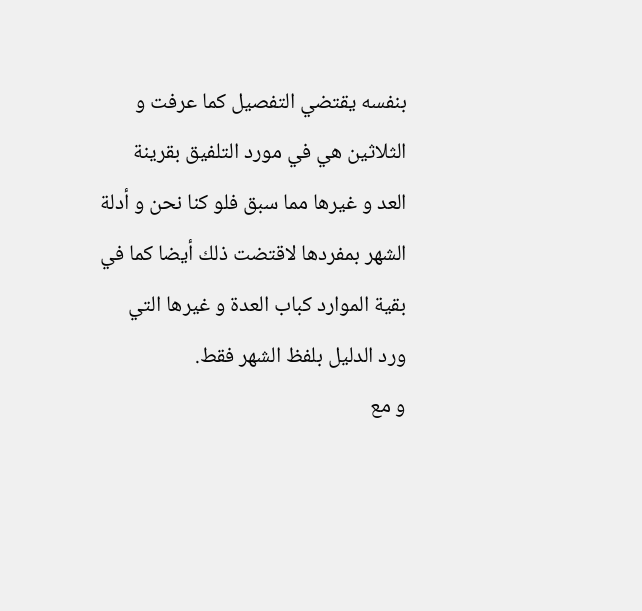بنفسه يقتضي التفصيل كما عرفت و الثلاثين هي في مورد التلفيق بقرينة العد و غيرها مما سبق فلو كنا نحن و أدلة الشهر بمفردها لاقتضت ذلك أيضا كما في بقية الموارد كباب العدة و غيرها التي ورد الدليل بلفظ الشهر فقط.
و مع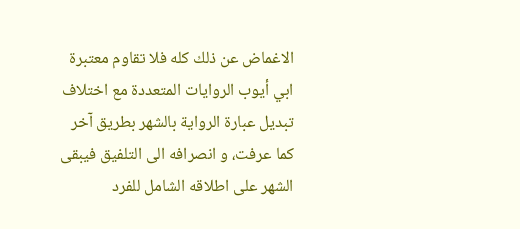الاغماض عن ذلك كله فلا تقاوم معتبرة ابي أيوب الروايات المتعددة مع اختلاف تبديل عبارة الرواية بالشهر بطريق آخر كما عرفت، و انصرافه الى التلفيق فيبقى الشهر على اطلاقه الشامل للفرد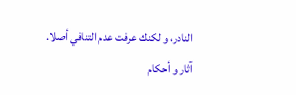النادر، و لكنك عرفت عدم التنافي أصلا.
آثار و أحكام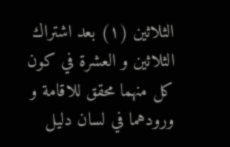الثلاثين (١) بعد اشتراك الثلاثين و العشرة في كون كل منهما محقق للاقامة و ورودهما في لسان دليل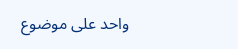واحد على موضوع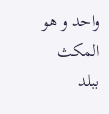واحد و هو المكث ببلد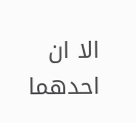الا ان احدهما